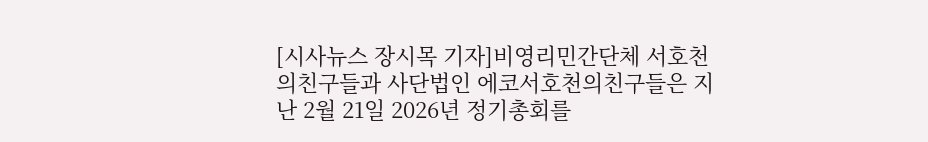[시사뉴스 장시목 기자]비영리민간단체 서호천의친구들과 사단법인 에코서호천의친구들은 지난 2월 21일 2026년 정기총회를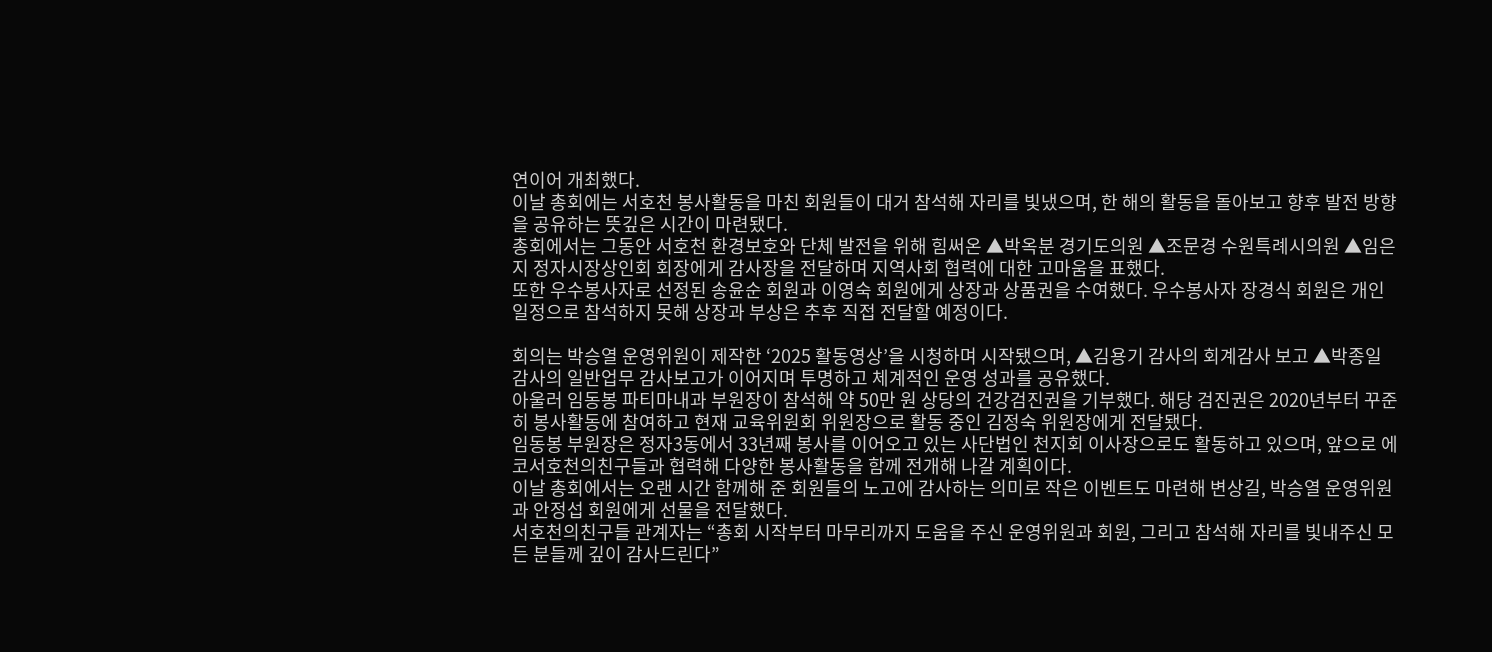연이어 개최했다.
이날 총회에는 서호천 봉사활동을 마친 회원들이 대거 참석해 자리를 빛냈으며, 한 해의 활동을 돌아보고 향후 발전 방향을 공유하는 뜻깊은 시간이 마련됐다.
총회에서는 그동안 서호천 환경보호와 단체 발전을 위해 힘써온 ▲박옥분 경기도의원 ▲조문경 수원특례시의원 ▲임은지 정자시장상인회 회장에게 감사장을 전달하며 지역사회 협력에 대한 고마움을 표했다.
또한 우수봉사자로 선정된 송윤순 회원과 이영숙 회원에게 상장과 상품권을 수여했다. 우수봉사자 장경식 회원은 개인 일정으로 참석하지 못해 상장과 부상은 추후 직접 전달할 예정이다.

회의는 박승열 운영위원이 제작한 ‘2025 활동영상’을 시청하며 시작됐으며, ▲김용기 감사의 회계감사 보고 ▲박종일 감사의 일반업무 감사보고가 이어지며 투명하고 체계적인 운영 성과를 공유했다.
아울러 임동봉 파티마내과 부원장이 참석해 약 50만 원 상당의 건강검진권을 기부했다. 해당 검진권은 2020년부터 꾸준히 봉사활동에 참여하고 현재 교육위원회 위원장으로 활동 중인 김정숙 위원장에게 전달됐다.
임동봉 부원장은 정자3동에서 33년째 봉사를 이어오고 있는 사단법인 천지회 이사장으로도 활동하고 있으며, 앞으로 에코서호천의친구들과 협력해 다양한 봉사활동을 함께 전개해 나갈 계획이다.
이날 총회에서는 오랜 시간 함께해 준 회원들의 노고에 감사하는 의미로 작은 이벤트도 마련해 변상길, 박승열 운영위원과 안정섭 회원에게 선물을 전달했다.
서호천의친구들 관계자는 “총회 시작부터 마무리까지 도움을 주신 운영위원과 회원, 그리고 참석해 자리를 빛내주신 모든 분들께 깊이 감사드린다”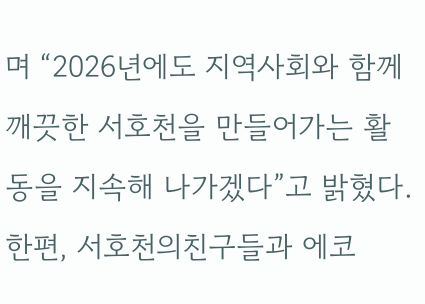며 “2026년에도 지역사회와 함께 깨끗한 서호천을 만들어가는 활동을 지속해 나가겠다”고 밝혔다.
한편, 서호천의친구들과 에코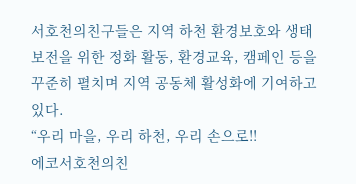서호천의친구들은 지역 하천 환경보호와 생태 보전을 위한 정화 활동, 환경교육, 캠페인 등을 꾸준히 펼치며 지역 공동체 활성화에 기여하고 있다.
“우리 마을, 우리 하천, 우리 손으로!!
에코서호천의친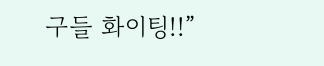구들 화이팅!!”